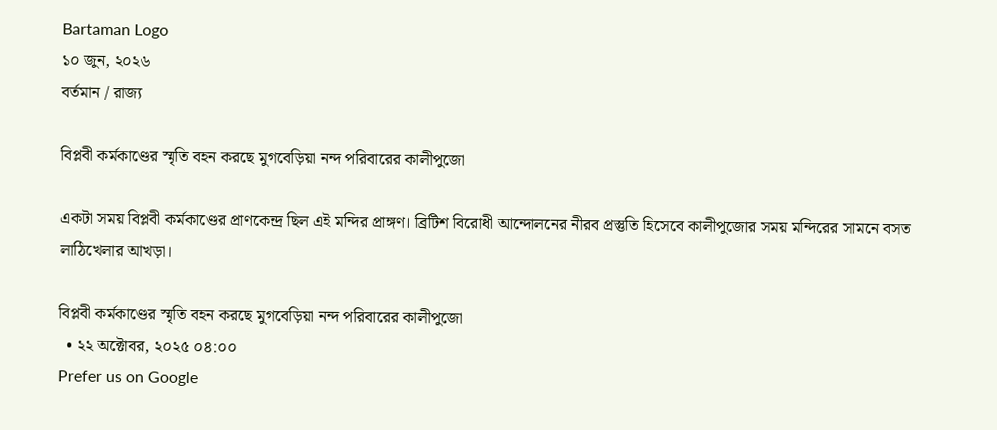Bartaman Logo
১০ জুন, ২০২৬
বর্তমান / রাজ্য

বিপ্লবী কর্মকাণ্ডের স্মৃতি বহন করছে মুগবেড়িয়া নন্দ পরিবারের কালীপুজো

একটা সময় বিপ্লবী কর্মকাণ্ডের প্রাণকেন্দ্র ছিল এই মন্দির প্রাঙ্গণ। ব্রিটিশ বিরোধী আন্দোলনের নীরব প্রস্তুতি হিসেবে কালীপুজোর সময় মন্দিরের সামনে বসত লাঠিখেলার আখড়া।

বিপ্লবী কর্মকাণ্ডের স্মৃতি বহন করছে মুগবেড়িয়া নন্দ পরিবারের কালীপুজো
  • ২২ অক্টোবর, ২০২৫ ০৪:০০
Prefer us on Google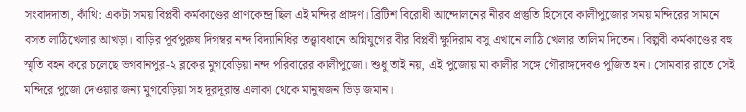সংবাদদাতা, কাঁথি: একটা সময় বিপ্লবী কর্মকাণ্ডের প্রাণকেন্দ্র ছিল এই মন্দির প্রাঙ্গণ। ব্রিটিশ বিরোধী আন্দোলনের নীরব প্রস্তুতি হিসেবে কালীপুজোর সময় মন্দিরের সামনে বসত লাঠিখেলার আখড়া। বাড়ির পূর্বপুরুষ দিগম্বর নন্দ বিদ্যানিধির তত্ত্বাবধানে অগ্নিযুগের বীর বিপ্লবী ক্ষুদিরাম বসু এখানে লাঠি খেলার তালিম দিতেন। বিল্পবী কর্মকাণ্ডের বহু স্মৃতি বহন করে চলেছে ভগবানপুর-২ ব্লকের মুগবেড়িয়া নন্দ পরিবারের কালীপুজো। শুধু তাই নয়, এই পুজোয় মা কালীর সঙ্গে গৌরাঙ্গদেবও পুজিত হন। সোমবার রাতে সেই মন্দিরে পুজো দেওয়ার জন্য মুগবেড়িয়া সহ দূরদূরান্ত এলাকা থেকে মানুষজন ভিড় জমান।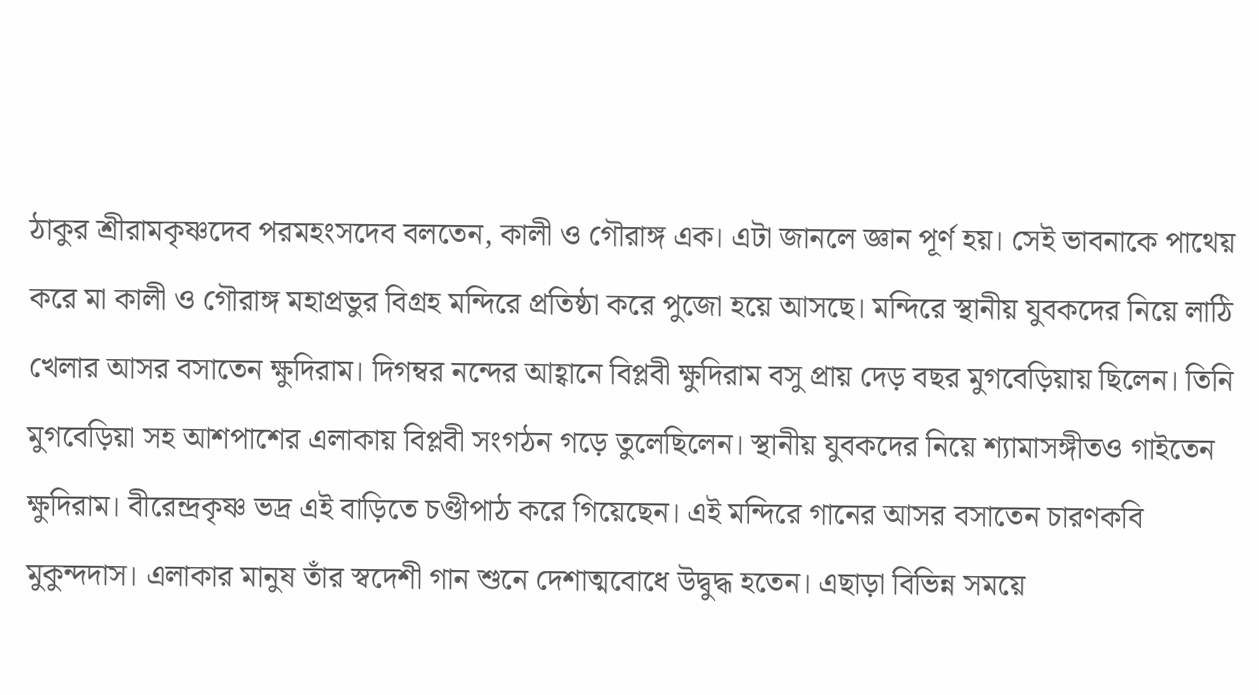ঠাকুর শ্রীরামকৃষ্ণদেব পরমহংসদেব বলতেন, কালী ও গৌরাঙ্গ এক। এটা জানলে জ্ঞান পূর্ণ হয়। সেই ভাবনাকে পাথেয় করে মা কালী ও গৌরাঙ্গ মহাপ্রভুর বিগ্রহ মন্দিরে প্রতিষ্ঠা করে পুজো হয়ে আসছে। মন্দিরে স্থানীয় যুবকদের নিয়ে লাঠি খেলার আসর বসাতেন ক্ষুদিরাম। দিগম্বর নন্দের আহ্বানে বিপ্লবী ক্ষুদিরাম বসু প্রায় দেড় বছর মুগবেড়িয়ায় ছিলেন। তিনি মুগবেড়িয়া সহ আশপাশের এলাকায় বিপ্লবী সংগঠন গড়ে তুলেছিলেন। স্থানীয় যুবকদের নিয়ে শ্যামাসঙ্গীতও গাইতেন ক্ষুদিরাম। বীরেন্দ্রকৃষ্ণ ভদ্র এই বাড়িতে চণ্ডীপাঠ করে গিয়েছেন। এই মন্দিরে গানের আসর বসাতেন চারণকবি মুকুন্দদাস। এলাকার মানুষ তাঁর স্বদেশী গান শুনে দেশাত্মবোধে উদ্বুদ্ধ হতেন। এছাড়া বিভিন্ন সময়ে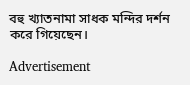বহু খ্যাতনামা সাধক মন্দির দর্শন করে গিয়েছেন।

Advertisement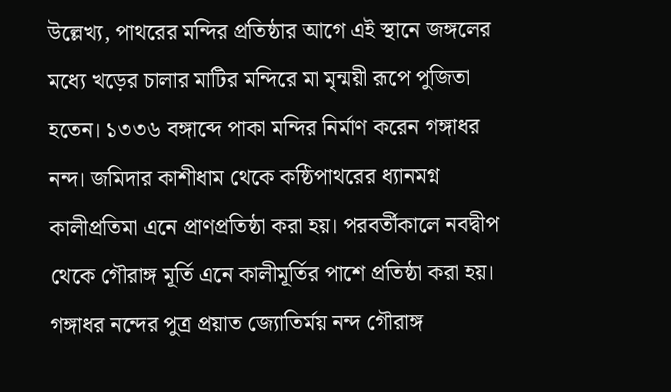উল্লেখ্য, পাথরের মন্দির প্রতিষ্ঠার আগে এই স্থানে জঙ্গলের মধ্যে খড়ের চালার মাটির মন্দিরে মা মৃন্ময়ী রূপে পুজিতা হতেন। ১৩৩৬ বঙ্গাব্দে পাকা মন্দির নির্মাণ করেন গঙ্গাধর নন্দ। জমিদার কাশীধাম থেকে কষ্ঠিপাথরের ধ্যানমগ্ন কালীপ্রতিমা এনে প্রাণপ্রতিষ্ঠা করা হয়। পরবর্তীকালে নবদ্বীপ থেকে গৌরাঙ্গ মূর্তি এনে কালীমূর্তির পাশে প্রতিষ্ঠা করা হয়। গঙ্গাধর নন্দের পুত্র প্রয়াত জ্যোতির্ময় নন্দ গৌরাঙ্গ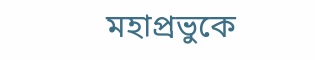মহাপ্রভুকে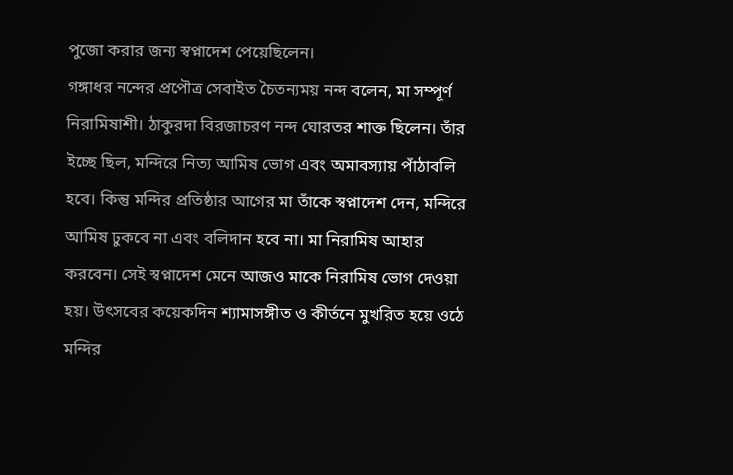পুজো করার জন্য স্বপ্নাদেশ পেয়েছিলেন।
গঙ্গাধর নন্দের প্রপৌত্র সেবাইত চৈতন্যময় নন্দ বলেন, মা সম্পূর্ণ নিরামিষাশী। ঠাকুরদা বিরজাচরণ নন্দ ঘোরতর শাক্ত ছিলেন। তাঁর ইচ্ছে ছিল, মন্দিরে নিত্য আমিষ ভোগ এবং অমাবস্যায় পাঁঠাবলি হবে। কিন্তু মন্দির প্রতিষ্ঠার আগের মা তাঁকে স্বপ্নাদেশ দেন, মন্দিরে আমিষ ঢুকবে না এবং বলিদান হবে না। মা নিরামিষ আহার করবেন। সেই স্বপ্নাদেশ মেনে আজও মাকে নিরামিষ ভোগ দেওয়া হয়। উৎসবের কয়েকদিন শ্যামাসঙ্গীত ও কীর্তনে মুখরিত হয়ে ওঠে মন্দির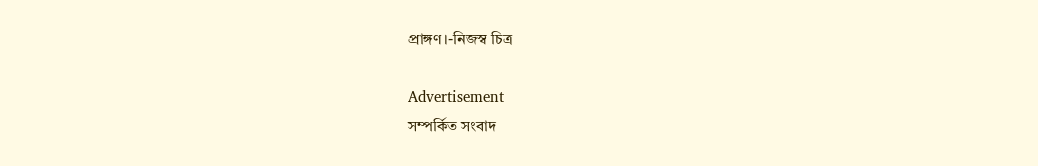প্রাঙ্গণ।-নিজস্ব চিত্র

Advertisement
সম্পর্কিত সংবাদ